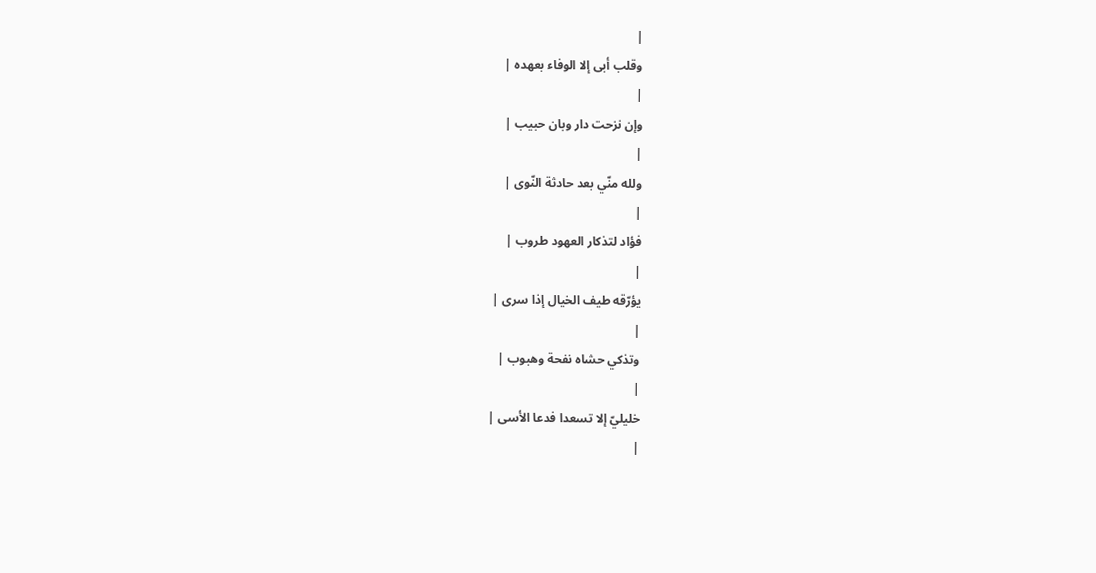|
وقلب أبى إلا الوفاء بعهده |
|
وإن نزحت دار وبان حبيب |
|
ولله منّي بعد حادثة النّوى |
|
فؤاد لتذكار العهود طروب |
|
يؤرّقه طيف الخيال إذا سرى |
|
وتذكي حشاه نفحة وهبوب |
|
خليليّ إلا تسعدا فدعا الأسى |
|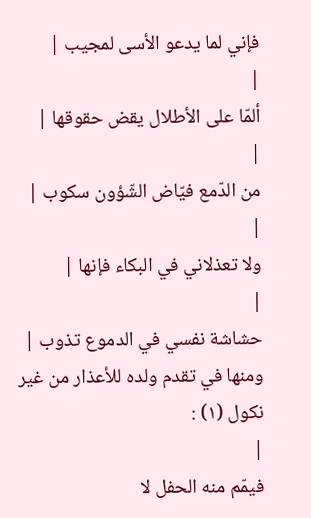فإني لما يدعو الأسى لمجيب |
|
ألمّا على الأطلال يقض حقوقها |
|
من الدّمع فيّاض الشّؤون سكوب |
|
ولا تعذلاني في البكاء فإنها |
|
حشاشة نفسي في الدموع تذوب |
ومنها في تقدم ولده للأعذار من غير نكول (١) :
|
فيمّم منه الحفل لا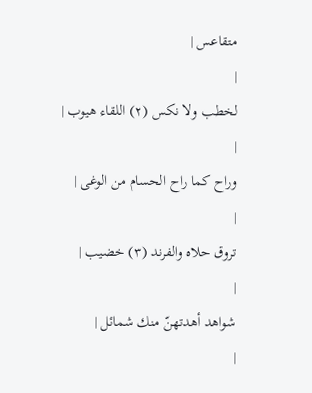متقاعس |
|
لخطب ولا نكس (٢) اللقاء هيوب |
|
وراح كما راح الحسام من الوغى |
|
تروق حلاه والفرند (٣) خضيب |
|
شواهد أهدتهنّ منك شمائل |
|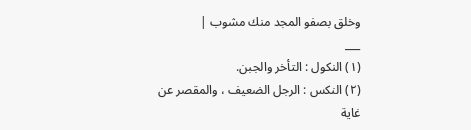وخلق بصفو المجد منك مشوب |
___
(١) النكول : التأخر والجبن.
(٢) النكس : الرجل الضعيف ، والمقصر عن غاية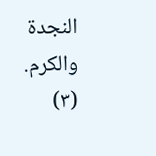النجدة والكرم.
(٣)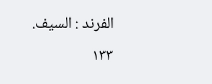الفرند : السيف.
١٣٣